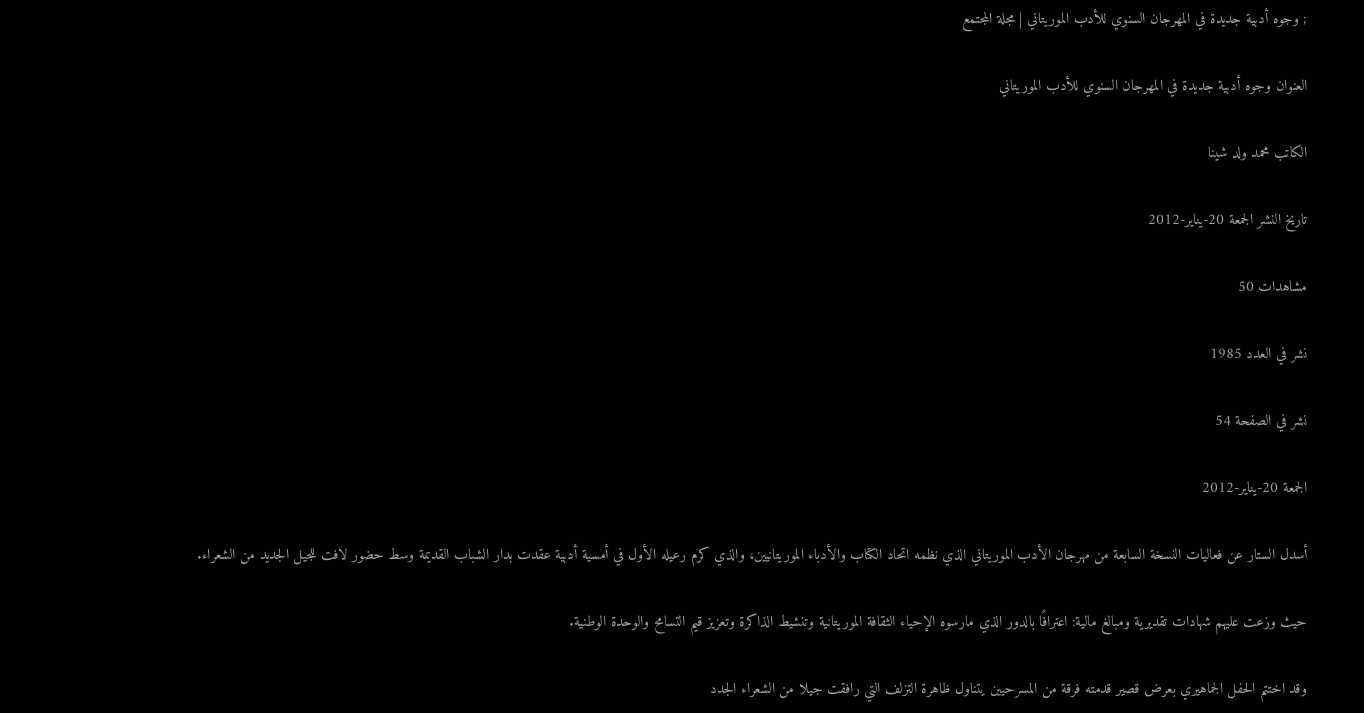; وجوه أدبية جديدة في المهرجان السنوي للأدب الموريتاني | مجلة المجتمع

العنوان وجوه أدبية جديدة في المهرجان السنوي للأدب الموريتاني

الكاتب محمد ولد شينا

تاريخ النشر الجمعة 20-يناير-2012

مشاهدات 50

نشر في العدد 1985

نشر في الصفحة 54

الجمعة 20-يناير-2012

أسدل الستار عن فعاليات النسخة السابعة من مهرجان الأدب الموريتاني الذي نظمه اتحاد الكتاب والأدباء الموريتانيين، والذي كرم رعيله الأول في أمسية أدبية عقدت بدار الشباب القديمة وسط حضور لافت للجيل الجديد من الشعراء.

حيث وزعت عليهم شهادات تقديرية ومبالغ مالية: اعترافًا بالدور الذي مارسوه الإحياء الثقافة الموريتانية وتنشيط الذاكرة وتعزيز قيم التسامح والوحدة الوطنية.

وقد اختتم الحفل الجماهيري بعرض قصير قدمته فرقة من المسرحيين يتناول ظاهرة التزلف التي رافقت جيلا من الشعراء الجدد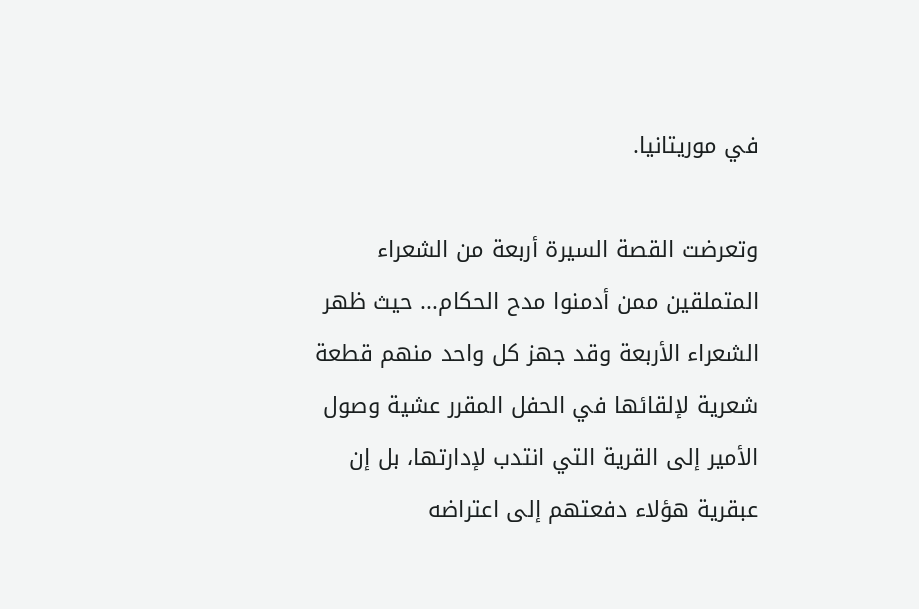في موريتانيا.

وتعرضت القصة السيرة أربعة من الشعراء المتملقين ممن أدمنوا مدح الحكام... حيث ظهر الشعراء الأربعة وقد جهز كل واحد منهم قطعة شعرية لإلقائها في الحفل المقرر عشية وصول الأمير إلى القرية التي انتدب لإدارتها، بل إن عبقرية هؤلاء دفعتهم إلى اعتراضه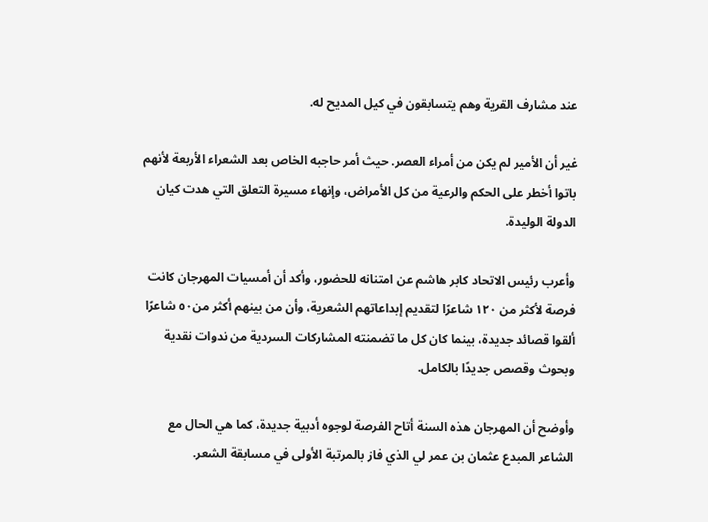عند مشارف القرية وهم يتسابقون في كيل المديح له.

غير أن الأمير لم يكن من أمراء العصر. حيث أمر حاجبه الخاص بعد الشعراء الأربعة لأنهم باتوا أخطر على الحكم والرعية من كل الأمراض، وإنهاء مسيرة التعلق التي هدت كيان الدولة الوليدة.

وأعرب رئيس الاتحاد كابر هاشم عن امتنانه للحضور، وأكد أن أمسيات المهرجان كانت فرصة لأكثر من ١٢٠ شاعرًا لتقديم إبداعاتهم الشعرية، وأن من بينهم أكثر من٥٠ شاعرًا ألقوا قصائد جديدة، بينما كان كل ما تضمنته المشاركات السردية من ندوات نقدية وبحوث وقصص جديدًا بالكامل.

وأوضح أن المهرجان هذه السنة أتاح الفرصة لوجوه أدبية جديدة، كما هي الحال مع الشاعر المبدع عثمان بن عمر لي الذي فاز بالمرتبة الأولى في مسابقة الشعر.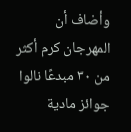وأضاف أن المهرجان كرم أكثر من ٣٠ مبدعًا نالوا جوائز مادية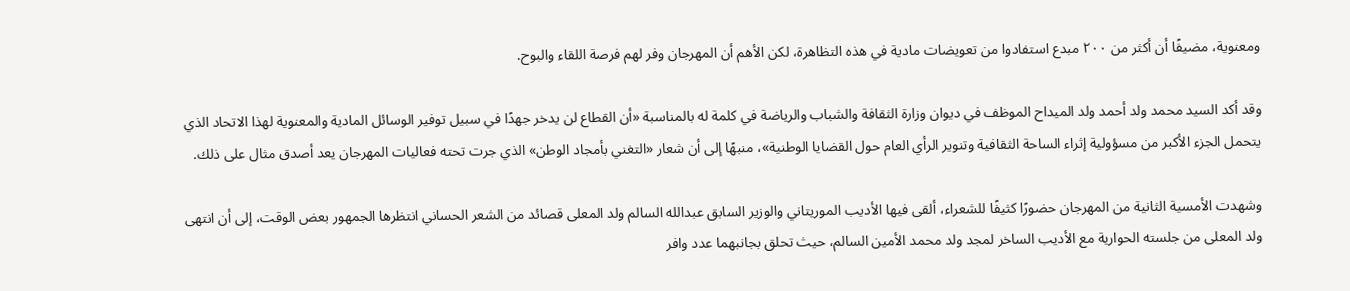ومعنوية، مضيفًا أن أكثر من ۲۰۰ مبدع استفادوا من تعويضات مادية في هذه التظاهرة، لكن الأهم أن المهرجان وفر لهم فرصة اللقاء والبوح.

وقد أكد السيد محمد ولد أحمد ولد الميداح الموظف في ديوان وزارة الثقافة والشباب والرياضة في كلمة له بالمناسبة «أن القطاع لن يدخر جهدًا في سبيل توفير الوسائل المادية والمعنوية لهذا الاتحاد الذي يتحمل الجزء الأكبر من مسؤولية إثراء الساحة الثقافية وتنوير الرأي العام حول القضايا الوطنية»، منبهًا إلى أن شعار «التغني بأمجاد الوطن» الذي جرت تحته فعاليات المهرجان يعد أصدق مثال على ذلك.

وشهدت الأمسية الثانية من المهرجان حضورًا كثيفًا للشعراء، ألقى فيها الأديب الموريتاني والوزير السابق عبدالله السالم ولد المعلى قصائد من الشعر الحساني انتظرها الجمهور بعض الوقت، إلى أن انتهى ولد المعلى من جلسته الحوارية مع الأديب الساخر لمجد ولد محمد الأمين السالم، حيث تحلق بجانبهما عدد وافر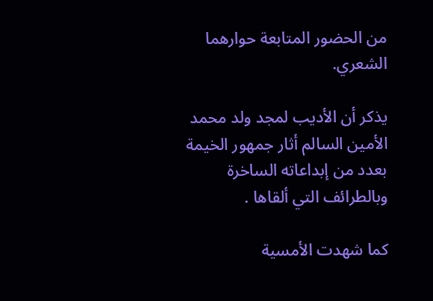من الحضور المتابعة حوارهما الشعري.

يذكر أن الأديب لمجد ولد محمد الأمين السالم أثار جمهور الخيمة بعدد من إبداعاته الساخرة وبالطرائف التي ألقاها .

كما شهدت الأمسية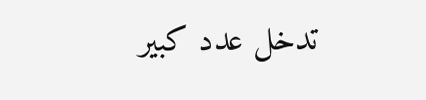تدخل عدد كبير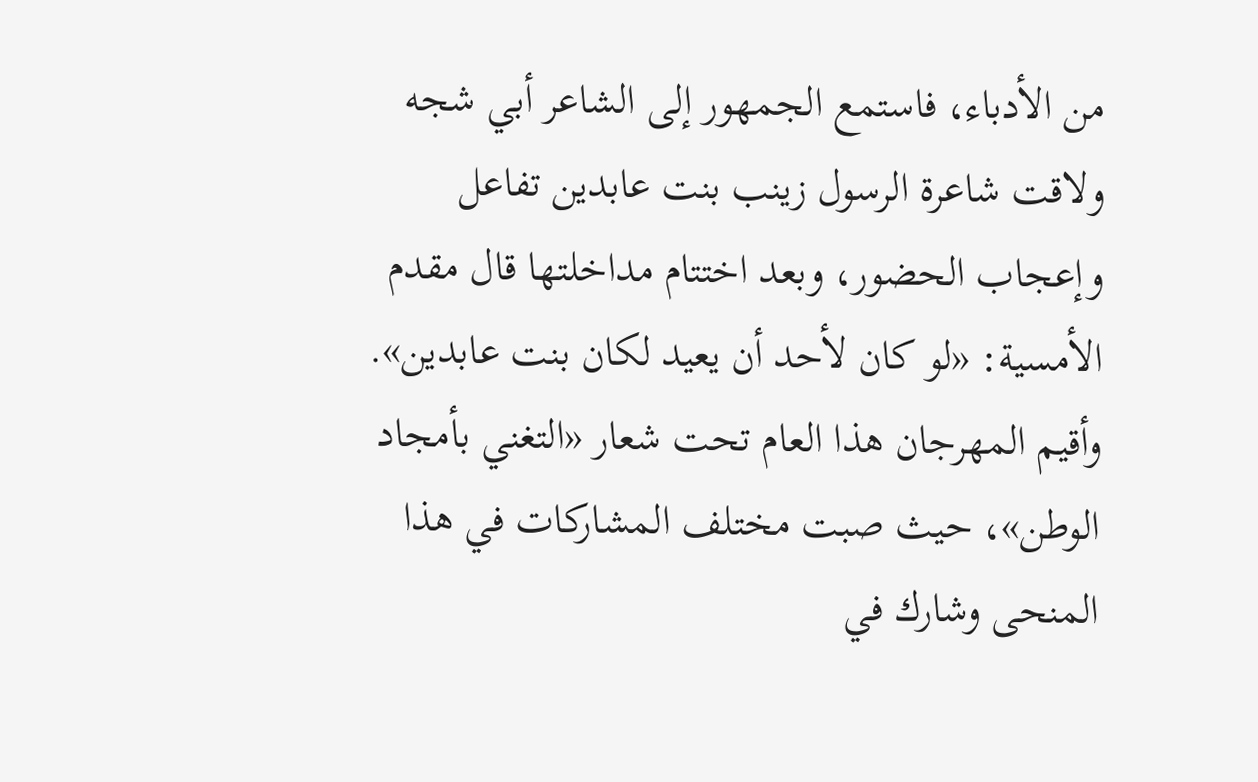من الأدباء، فاستمع الجمهور إلى الشاعر أبي شجه ولاقت شاعرة الرسول زينب بنت عابدين تفاعل وإعجاب الحضور، وبعد اختتام مداخلتها قال مقدم الأمسية: «لو كان لأحد أن يعيد لكان بنت عابدين». وأقيم المهرجان هذا العام تحت شعار «التغني بأمجاد الوطن»، حيث صبت مختلف المشاركات في هذا المنحى وشارك في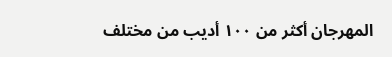المهرجان أكثر من ١٠٠ أديب من مختلف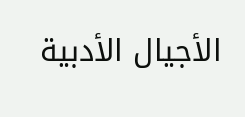الأجيال الأدبية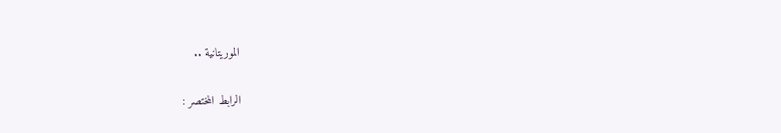الموريتانية ..

الرابط المختصر :